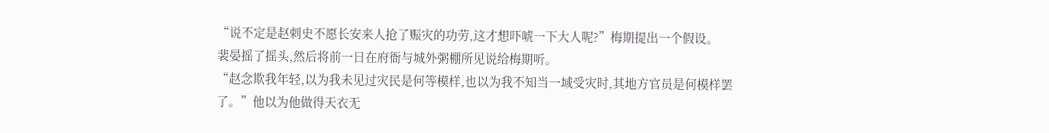“说不定是赵刺史不愿长安来人抢了赈灾的功劳,这才想吓唬一下大人呢?”梅期提出一个假设。
裴晏摇了摇头,然后将前一日在府衙与城外粥棚所见说给梅期听。
“赵念欺我年轻,以为我未见过灾民是何等模样,也以为我不知当一域受灾时,其地方官员是何模样罢了。”他以为他做得天衣无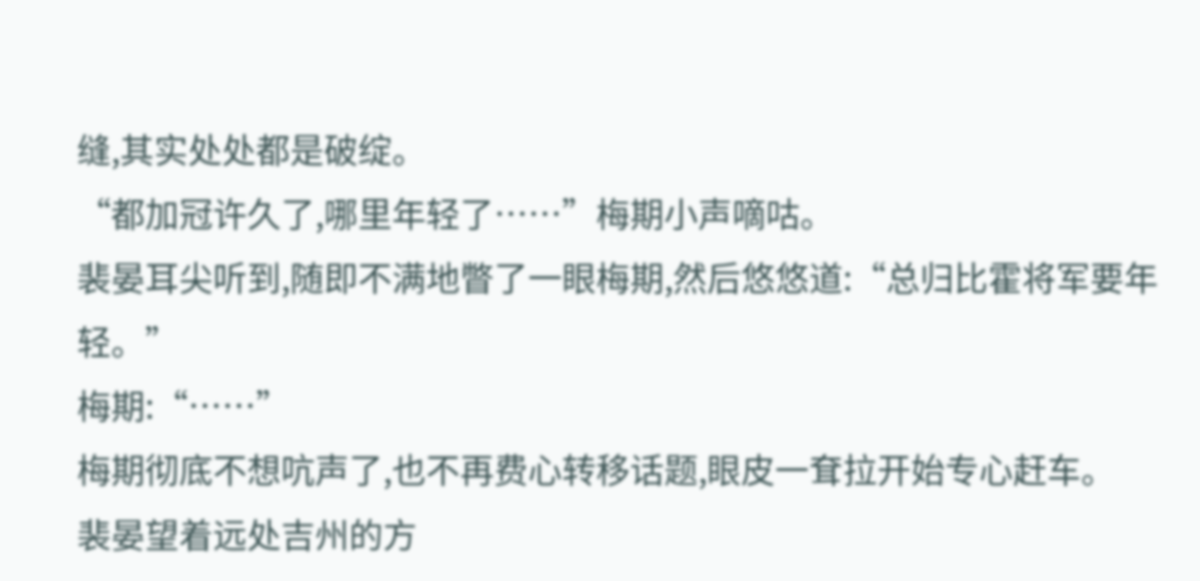缝,其实处处都是破绽。
“都加冠许久了,哪里年轻了……”梅期小声嘀咕。
裴晏耳尖听到,随即不满地瞥了一眼梅期,然后悠悠道:“总归比霍将军要年轻。”
梅期:“……”
梅期彻底不想吭声了,也不再费心转移话题,眼皮一耷拉开始专心赶车。
裴晏望着远处吉州的方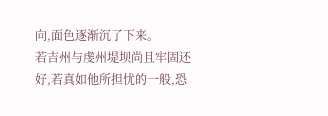向,面色逐渐沉了下来。
若吉州与虔州堤坝尚且牢固还好,若真如他所担忧的一般,恐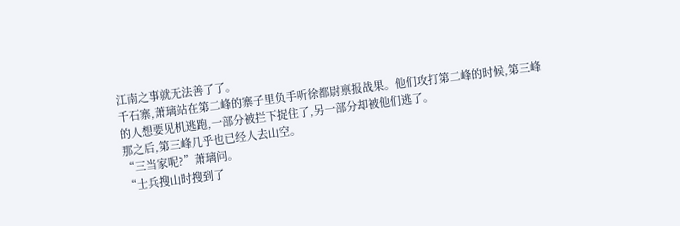江南之事就无法善了了。
千石寨,萧璃站在第二峰的寨子里负手听徐都尉禀报战果。他们攻打第二峰的时候,第三峰的人想要见机逃跑,一部分被拦下捉住了,另一部分却被他们逃了。
那之后,第三峰几乎也已经人去山空。
“三当家呢?”萧璃问。
“士兵搜山时搜到了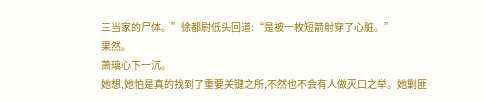三当家的尸体。”徐都尉低头回道:“是被一枚短箭射穿了心脏。”
果然。
萧璃心下一沉。
她想,她怕是真的找到了重要关键之所,不然也不会有人做灭口之举。她剿匪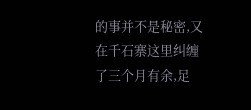的事并不是秘密,又在千石寨这里纠缠了三个月有余,足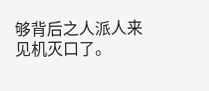够背后之人派人来见机灭口了。